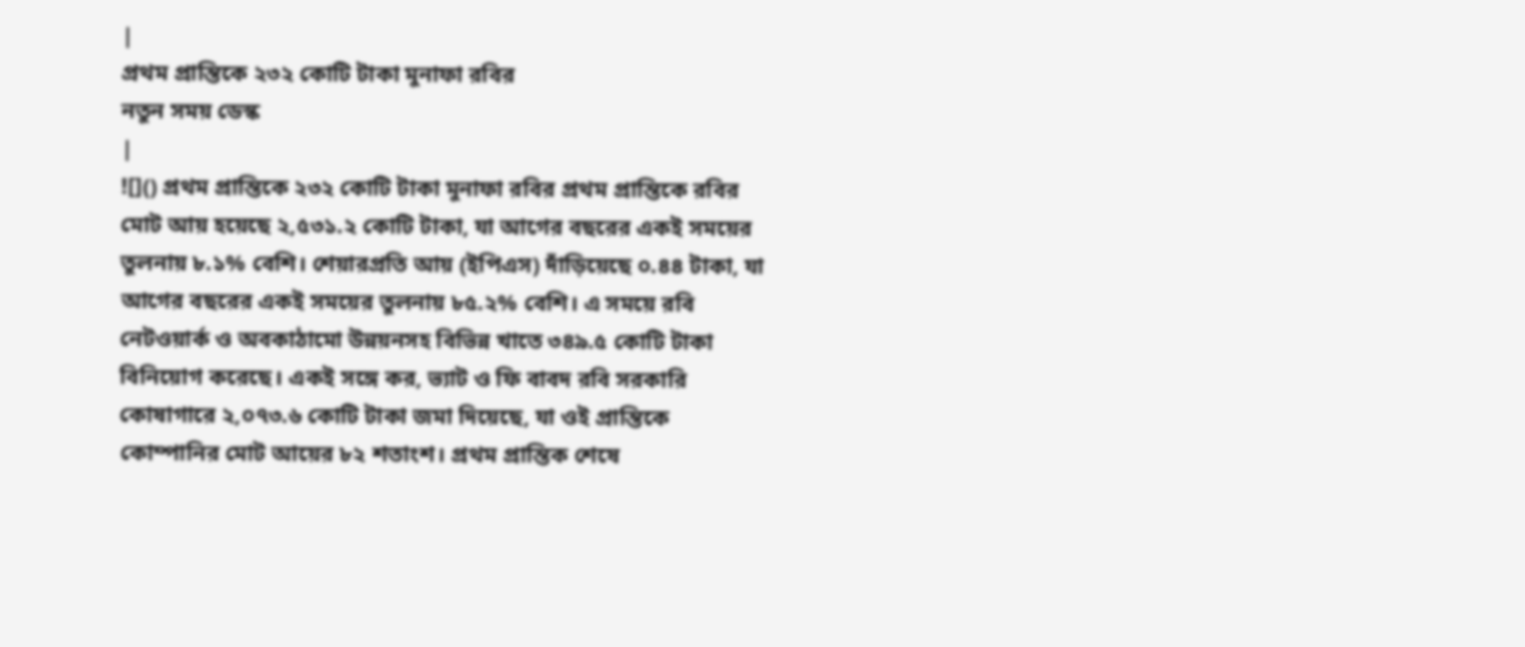|
প্রথম প্রান্তিকে ২৩২ কোটি টাকা মুনাফা রবির
নতুন সময় ডেস্ক
|
![]() প্রথম প্রান্তিকে ২৩২ কোটি টাকা মুনাফা রবির প্রথম প্রান্তিকে রবির মোট আয় হয়েছে ২,৫৩১.২ কোটি টাকা, যা আগের বছরের একই সময়ের তুলনায় ৮.১% বেশি। শেয়ারপ্রতি আয় (ইপিএস) দাঁড়িয়েছে ০.৪৪ টাকা, যা আগের বছরের একই সময়ের তুলনায় ৮৫.২% বেশি। এ সময়ে রবি নেটওয়ার্ক ও অবকাঠামো উন্নয়নসহ বিভিন্ন খাতে ৩৪৯.৫ কোটি টাকা বিনিয়োগ করেছে। একই সঙ্গে কর, ভ্যাট ও ফি বাবদ রবি সরকারি কোষাগারে ২,০৭৩.৬ কোটি টাকা জমা দিয়েছে, যা ওই প্রান্তিকে কোম্পানির মোট আয়ের ৮২ শতাংশ। প্রথম প্রান্তিক শেষে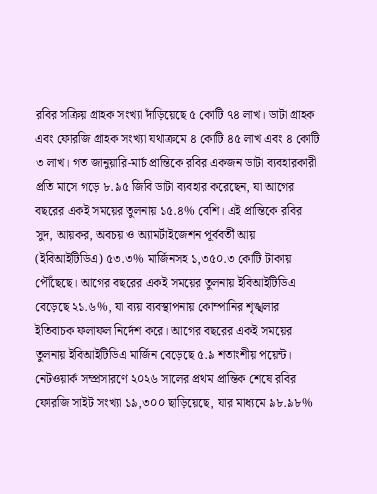রবির সক্রিয় গ্রাহক সংখ্যা দাঁড়িয়েছে ৫ কোটি ৭৪ লাখ। ডাটা গ্রাহক এবং ফোরজি গ্রাহক সংখ্যা যথাক্রমে ৪ কোটি ৪৫ লাখ এবং ৪ কোটি ৩ লাখ। গত জানুয়ারি-মার্চ প্রান্তিকে রবির একজন ডাটা ব্যবহারকারী প্রতি মাসে গড়ে ৮.৯৫ জিবি ডাটা ব্যবহার করেছেন, যা আগের বছরের একই সময়ের তুলনায় ১৫.৪% বেশি। এই প্রান্তিকে রবির সুদ, আয়কর, অবচয় ও অ্যামর্টাইজেশন পূর্ববর্তী আয় (ইবিআইটিডিএ) ৫৩.৩% মার্জিনসহ ১,৩৫০.৩ কোটি টাকায় পৌঁছেছে। আগের বছরের একই সময়ের তুলনায় ইবিআইটিডিএ বেড়েছে ২১.৬%, যা ব্যয় ব্যবস্থাপনায় কোম্পানির শৃঙ্খলার ইতিবাচক ফলাফল নির্দেশ করে। আগের বছরের একই সময়ের তুলনায় ইবিআইটিডিএ মার্জিন বেড়েছে ৫.৯ শতাংশীয় পয়েন্ট। নেটওয়ার্ক সম্প্রসারণে ২০২৬ সালের প্রথম প্রান্তিক শেষে রবির ফোরজি সাইট সংখ্যা ১৯,৩০০ ছাড়িয়েছে, যার মাধ্যমে ৯৮.৯৮%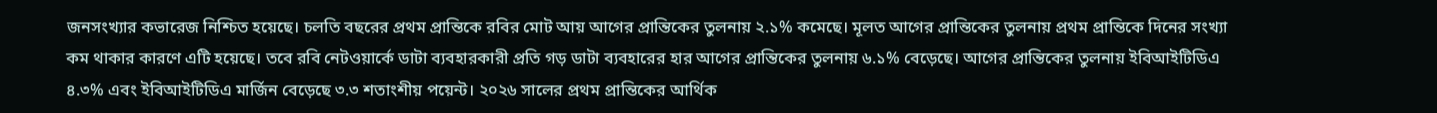জনসংখ্যার কভারেজ নিশ্চিত হয়েছে। চলতি বছরের প্রথম প্রান্তিকে রবির মোট আয় আগের প্রান্তিকের তুলনায় ২.১% কমেছে। মূলত আগের প্রান্তিকের তুলনায় প্রথম প্রান্তিকে দিনের সংখ্যা কম থাকার কারণে এটি হয়েছে। তবে রবি নেটওয়ার্কে ডাটা ব্যবহারকারী প্রতি গড় ডাটা ব্যবহারের হার আগের প্রান্তিকের তুলনায় ৬.১% বেড়েছে। আগের প্রান্তিকের তুলনায় ইবিআইটিডিএ ৪.৩% এবং ইবিআইটিডিএ মার্জিন বেড়েছে ৩.৩ শতাংশীয় পয়েন্ট। ২০২৬ সালের প্রথম প্রান্তিকের আর্থিক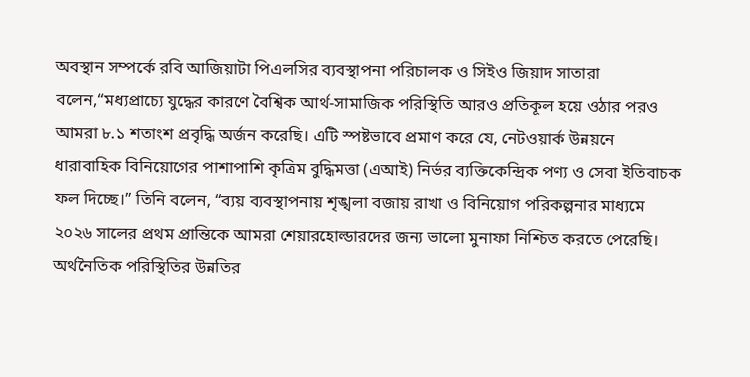অবস্থান সম্পর্কে রবি আজিয়াটা পিএলসির ব্যবস্থাপনা পরিচালক ও সিইও জিয়াদ সাতারা বলেন,“মধ্যপ্রাচ্যে যুদ্ধের কারণে বৈশ্বিক আর্থ-সামাজিক পরিস্থিতি আরও প্রতিকূল হয়ে ওঠার পরও আমরা ৮.১ শতাংশ প্রবৃদ্ধি অর্জন করেছি। এটি স্পষ্টভাবে প্রমাণ করে যে, নেটওয়ার্ক উন্নয়নে ধারাবাহিক বিনিয়োগের পাশাপাশি কৃত্রিম বুদ্ধিমত্তা (এআই) নির্ভর ব্যক্তিকেন্দ্রিক পণ্য ও সেবা ইতিবাচক ফল দিচ্ছে।” তিনি বলেন, “ব্যয় ব্যবস্থাপনায় শৃঙ্খলা বজায় রাখা ও বিনিয়োগ পরিকল্পনার মাধ্যমে ২০২৬ সালের প্রথম প্রান্তিকে আমরা শেয়ারহোল্ডারদের জন্য ভালো মুনাফা নিশ্চিত করতে পেরেছি। অর্থনৈতিক পরিস্থিতির উন্নতির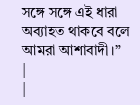সঙ্গে সঙ্গে এই ধারা অব্যাহত থাকবে বলে আমরা আশাবাদী।”
|
|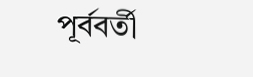পূর্ববর্তী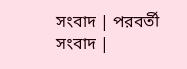সংবাদ | পরবর্তী সংবাদ |